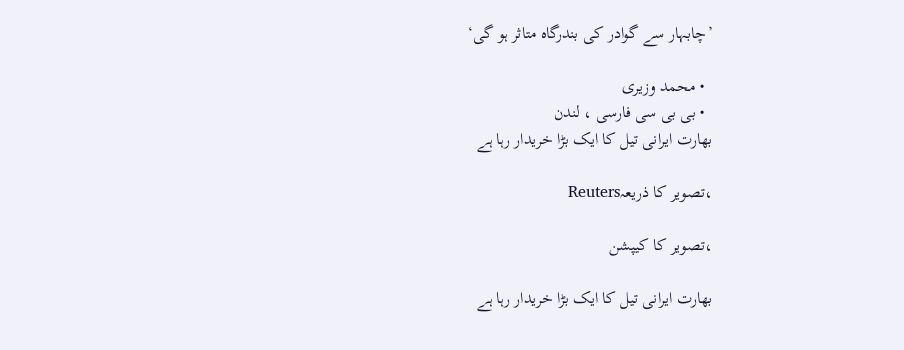’چابہار سے گوادر کی بندرگاہ متاثر ہو گی‘

  • محمد وزیری
  • بی بی سی فارسی ، لندن
بھارت ایرانی تیل کا ایک بڑا خریدار رہا ہے

،تصویر کا ذریعہReuters

،تصویر کا کیپشن

بھارت ایرانی تیل کا ایک بڑا خریدار رہا ہے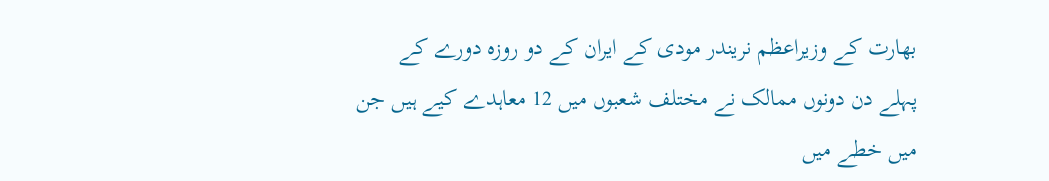بھارت کے وزیراعظم نریندر مودی کے ایران کے دو روزہ دورے کے پہلے دن دونوں ممالک نے مختلف شعبوں میں 12 معاہدے کیے ہیں جن میں خطے میں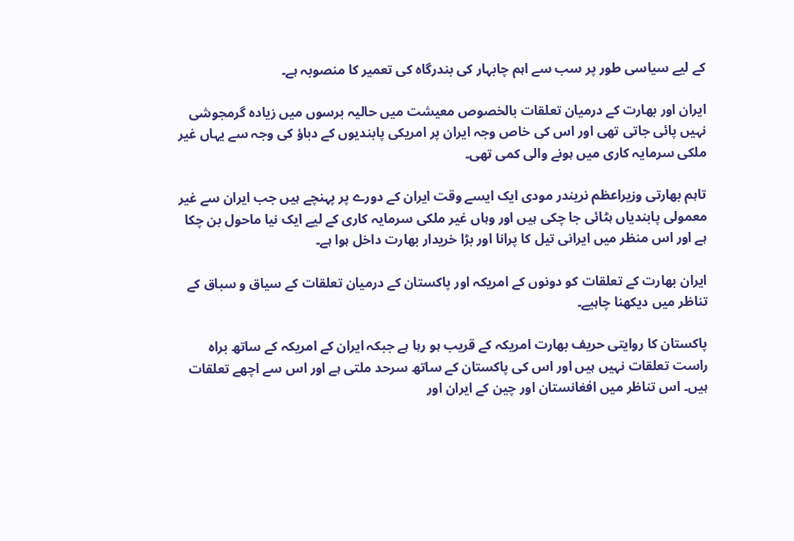کے لیے سیاسی طور پر سب سے اہم چابہار کی بندرگاہ کی تعمیر کا منصوبہ ہے۔

ایران اور بھارت کے درمیان تعلقات بالخصوص معیشت میں حالیہ برسوں میں زیادہ گرمجوشی نہیں پائی جاتی تھی اور اس کی خاص وجہ ایران پر امریکی پابندیوں کے دباؤ کی وجہ سے یہاں غیر ملکی سرمایہ کاری میں ہونے والی کمی تھی۔

تاہم بھارتی وزیراعظم نریندر مودی ایک ایسے وقت ایران کے دورے پر پہنچے ہیں جب ایران سے غیر معمولی پابندیاں ہٹائی جا چکی ہیں اور وہاں غیر ملکی سرمایہ کاری کے لیے ایک نیا ماحول بن چکا ہے اور اس منظر میں ایرانی تیل کا پرانا اور بڑا خریدار بھارت داخل ہوا ہے۔

ایران بھارت کے تعلقات کو دونوں کے امریکہ اور پاکستان کے درمیان تعلقات کے سیاق و سباق کے تناظر میں دیکھنا چاہیے۔

پاکستان کا روایتی حریف بھارت امریکہ کے قریب ہو رہا ہے جبکہ ایران کے امریکہ کے ساتھ براہ راست تعلقات نہیں ہیں اور اس کی پاکستان کے ساتھ سرحد ملتی ہے اور اس سے اچھے تعلقات ہیں۔ اس تناظر میں افغانستان اور چین کے ایران اور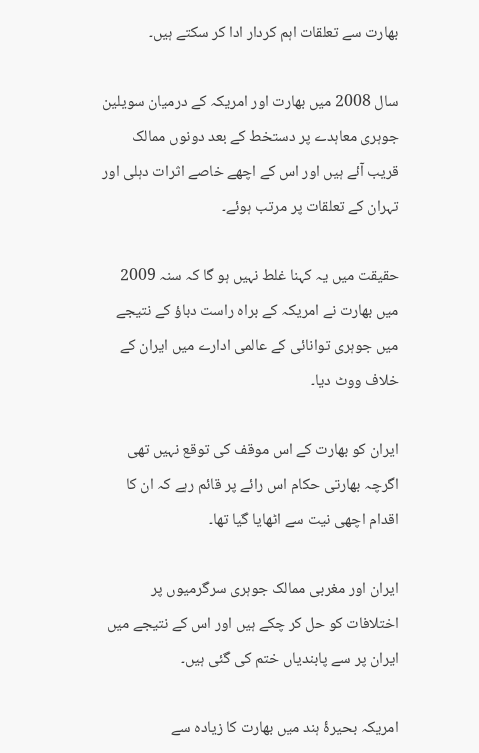بھارت سے تعلقات اہم کردار ادا کر سکتے ہیں۔

سال 2008 میں بھارت اور امریکہ کے درمیان سویلین جوہری معاہدے پر دستخط کے بعد دونوں ممالک قریب آئے ہیں اور اس کے اچھے خاصے اثرات دہلی اور تہران کے تعلقات پر مرتب ہوئے۔

حقیقت میں یہ کہنا غلط نہیں ہو گا کہ سنہ 2009 میں بھارت نے امریکہ کے براہ راست دباؤ کے نتیجے میں جوہری توانائی کے عالمی ادارے میں ایران کے خلاف ووٹ دیا۔

ایران کو بھارت کے اس موقف کی توقع نہیں تھی اگرچہ بھارتی حکام اس رائے پر قائم رہے کہ ان کا اقدام اچھی نیت سے اٹھایا گیا تھا۔

ایران اور مغربی ممالک جوہری سرگرمیوں پر اختلافات کو حل کر چکے ہیں اور اس کے نتیجے میں ایران پر سے پابندیاں ختم کی گئی ہیں۔

امریکہ بحیرۂ ہند میں بھارت کا زیادہ سے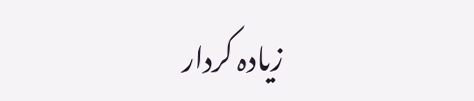زیادہ کردار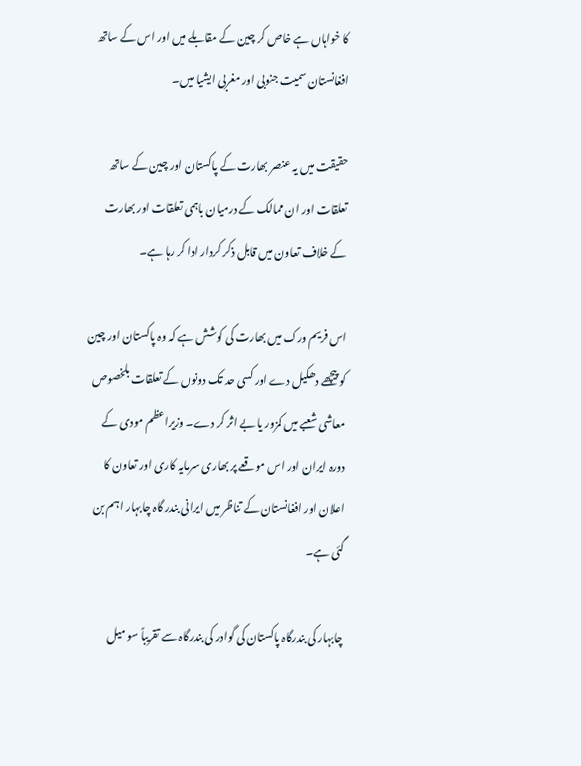کا خواہاں ہے خاص کر چین کے مقابلے میں اور اس کے ساتھ افغانستان سمیت جنوبی اور مغربی ایشیا میں۔

حقیقت میں یہ عنصر بھارت کے پاکستان اور چین کے ساتھ تعلقات اور ان ممالک کے درمیان باہمی تعلقات اور بھارت کے خلاف تعاون میں قابل ذکر کردار ادا کر رہا ہے۔

اس فریم ورک میں بھارت کی کوشش ہے کہ وہ پاکستان اور چین کو پیچھے دھکیل دے اور کسی حد تک دونوں کے تعلقات بلخصوص معاشی شعبے میں کمزور یا بے اثر کر دے۔ وزیراعظم مودی کے دورہ ایران اور اس موقعے پر بھاری سرمایہ کاری اور تعاون کا اعلان اور افغانستان کے تناظر میں ایرانی بندر گاہ چابہار اہم بن گئی ہے۔

چابہار کی بندرگاہ پاکستان کی گوادر کی بندرگاہ سے تقریباً سو میل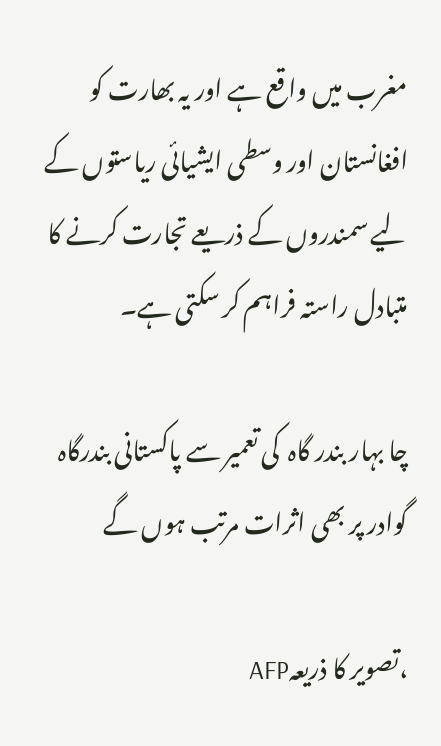مغرب میں واقع ہے اور یہ بھارت کو افغانستان اور وسطی ایشیائی ریاستوں کے لیے سمندروں کے ذریعے تجارت کرنے کا متبادل راستہ فراہم کر سکتی ہے۔

چا بہار بندر گاہ  کی تعمیر سے پاکستانی بندرگاہ گوادر پر بھی اثرات مرتب ہوں گے

،تصویر کا ذریعہAFP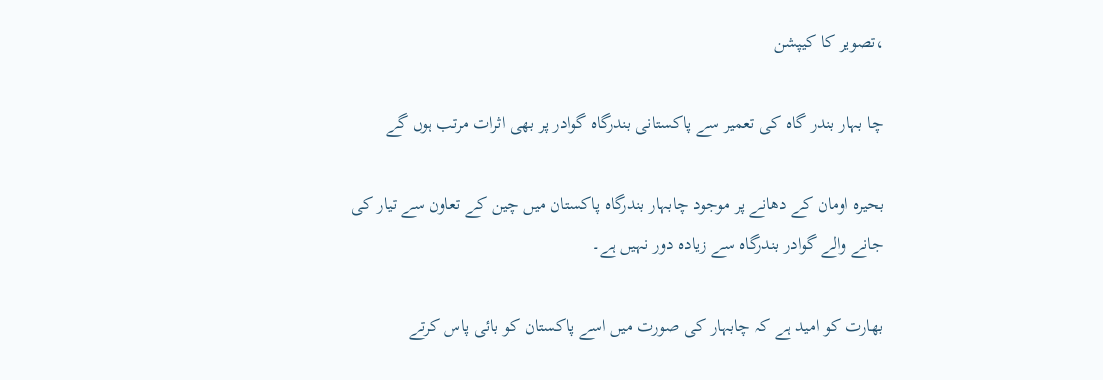،تصویر کا کیپشن

چا بہار بندر گاہ کی تعمیر سے پاکستانی بندرگاہ گوادر پر بھی اثرات مرتب ہوں گے

بحیرہ اومان کے دھانے پر موجود چابہار بندرگاہ پاکستان میں چین کے تعاون سے تیار کی جانے والے گوادر بندرگاہ سے زیادہ دور نہیں ہے۔

بھارت کو امید ہے کہ چابہار کی صورت میں اسے پاکستان کو بائی پاس کرتے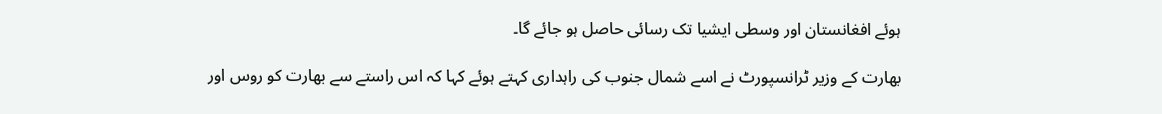ہوئے افغانستان اور وسطی ایشیا تک رسائی حاصل ہو جائے گا۔

بھارت کے وزیر ٹرانسپورٹ نے اسے شمال جنوب کی راہداری کہتے ہوئے کہا کہ اس راستے سے بھارت کو روس اور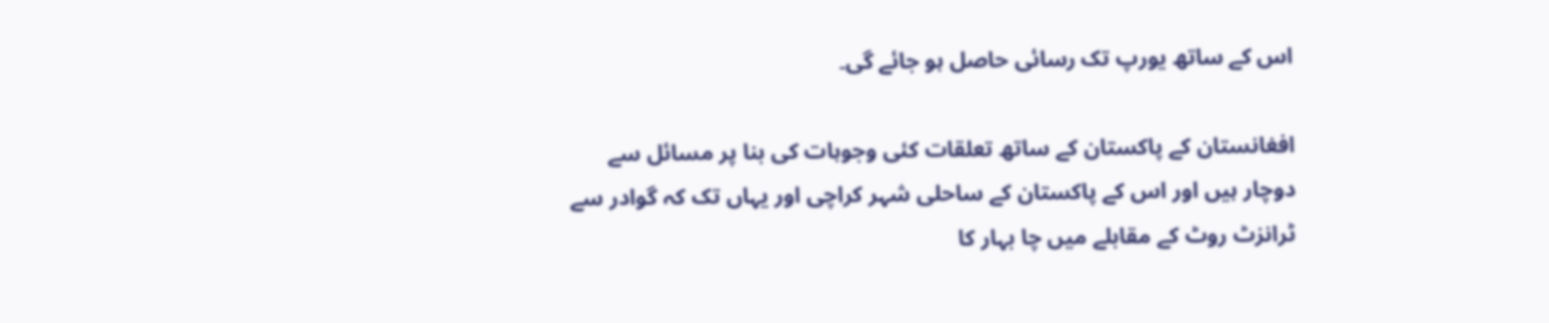اس کے ساتھ یورپ تک رسائی حاصل ہو جائے گی۔

افغانستان کے پاکستان کے ساتھ تعلقات کئی وجوہات کی بنا پر مسائل سے دوچار ہیں اور اس کے پاکستان کے ساحلی شہر کراچی اور یہاں تک کہ گوادر سے ٹرانزٹ روٹ کے مقابلے میں چا بہار کا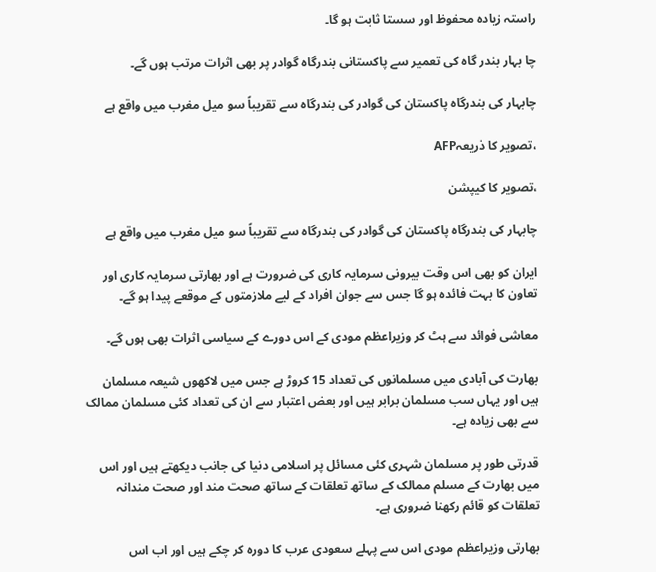راستہ زیادہ محفوظ اور سستا ثابت ہو گا۔

چا بہار بندر گاہ کی تعمیر سے پاکستانی بندرگاہ گوادر پر بھی اثرات مرتب ہوں گے۔

چابہار کی بندرگاہ پاکستان کی گوادر کی بندرگاہ سے تقریباً سو میل مغرب میں واقع ہے

،تصویر کا ذریعہAFP

،تصویر کا کیپشن

چابہار کی بندرگاہ پاکستان کی گوادر کی بندرگاہ سے تقریباً سو میل مغرب میں واقع ہے

ایران کو بھی اس وقت بیرونی سرمایہ کاری کی ضرورت ہے اور بھارتی سرمایہ کاری اور تعاون کا بہت فائدہ ہو گا جس سے جوان افراد کے لیے ملازمتوں کے موقعے پیدا ہو گے۔

معاشی فوائد سے ہٹ کر وزیراعظم مودی کے اس دورے کے سیاسی اثرات بھی ہوں گے۔

بھارت کی آبادی میں مسلمانوں کی تعداد 15 کروڑ ہے جس میں لاکھوں شیعہ مسلمان ہیں اور یہاں سب مسلمان برابر ہیں اور بعض اعتبار سے ان کی تعداد کئی مسلمان ممالک سے بھی زیادہ ہے۔

قدرتی طور پر مسلمان شہری کئی مسائل پر اسلامی دنیا کی جانب دیکھتے ہیں اور اس میں بھارت کے مسلم ممالک کے ساتھ تعلقات کے ساتھ صحت مند اور صحت مندانہ تعلقات کو قائم رکھنا ضروری ہے۔

بھارتی وزیراعظم مودی اس سے پہلے سعودی عرب کا دورہ کر چکے ہیں اور اب اس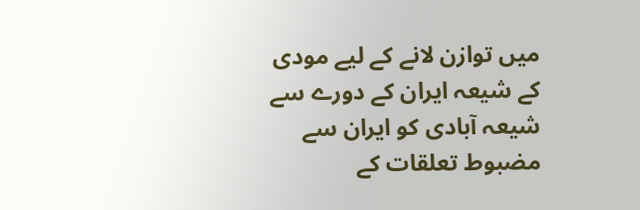میں توازن لانے کے لیے مودی کے شیعہ ایران کے دورے سے شیعہ آبادی کو ایران سے مضبوط تعلقات کے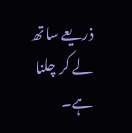ذریعے ساتھ لے کر چلنا ہے۔